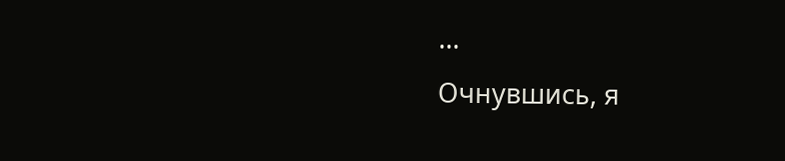...
Очнувшись, я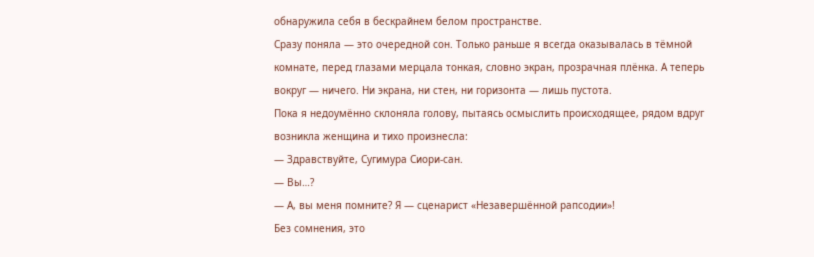обнаружила себя в бескрайнем белом пространстве.
Сразу поняла — это очередной сон. Только раньше я всегда оказывалась в тёмной комнате, перед глазами мерцала тонкая, словно экран, прозрачная плёнка. А теперь вокруг — ничего. Ни экрана, ни стен, ни горизонта — лишь пустота.
Пока я недоумённо склоняла голову, пытаясь осмыслить происходящее, рядом вдруг возникла женщина и тихо произнесла:
— Здравствуйте, Сугимура Сиори-сан.
— Вы…?
— А, вы меня помните? Я — сценарист «Незавершённой рапсодии»!
Без сомнения, это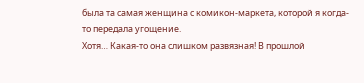была та самая женщина с комикон-маркета, которой я когда-то передала угощение.
Хотя… Какая-то она слишком развязная! В прошлой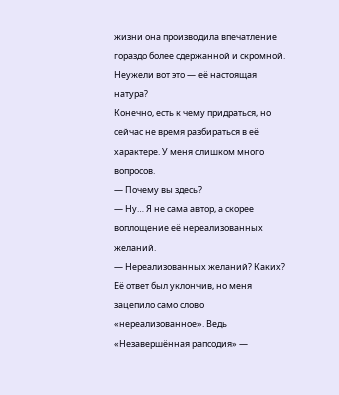жизни она производила впечатление гораздо более сдержанной и скромной. Неужели вот это — её настоящая натура?
Конечно, есть к чему придраться, но сейчас не время разбираться в её характере. У меня слишком много вопросов.
— Почему вы здесь?
— Ну… Я не сама автор, а скорее воплощение её нереализованных желаний.
— Нереализованных желаний? Каких?
Её ответ был уклончив, но меня зацепило само слово «нереализованное». Ведь «Незавершённая рапсодия» —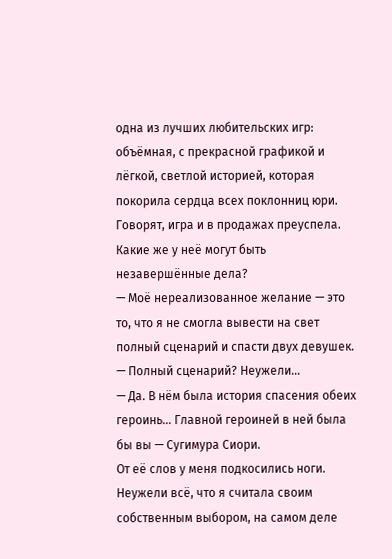одна из лучших любительских игр: объёмная, с прекрасной графикой и лёгкой, светлой историей, которая покорила сердца всех поклонниц юри. Говорят, игра и в продажах преуспела.
Какие же у неё могут быть незавершённые дела?
— Моё нереализованное желание — это то, что я не смогла вывести на свет полный сценарий и спасти двух девушек.
— Полный сценарий? Неужели…
— Да. В нём была история спасения обеих героинь… Главной героиней в ней была бы вы — Сугимура Сиори.
От её слов у меня подкосились ноги.
Неужели всё, что я считала своим собственным выбором, на самом деле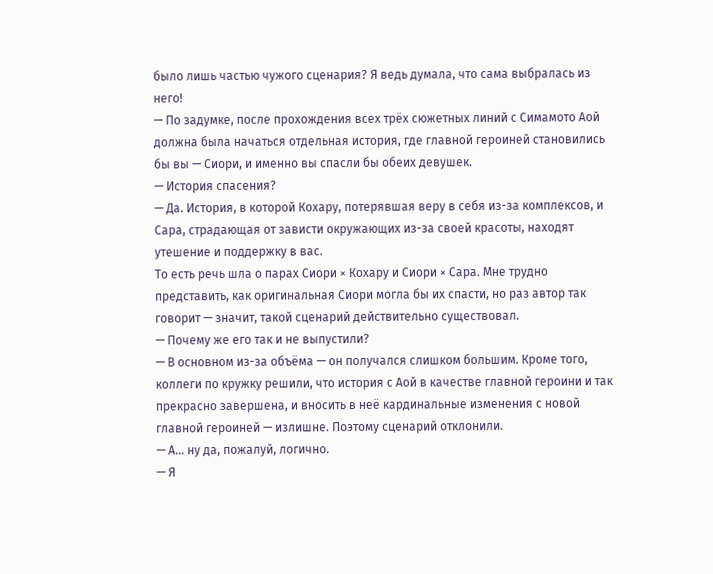было лишь частью чужого сценария? Я ведь думала, что сама выбралась из него!
— По задумке, после прохождения всех трёх сюжетных линий с Симамото Аой должна была начаться отдельная история, где главной героиней становились бы вы — Сиори, и именно вы спасли бы обеих девушек.
— История спасения?
— Да. История, в которой Кохару, потерявшая веру в себя из-за комплексов, и Сара, страдающая от зависти окружающих из-за своей красоты, находят утешение и поддержку в вас.
То есть речь шла о парах Сиори × Кохару и Сиори × Сара. Мне трудно представить, как оригинальная Сиори могла бы их спасти, но раз автор так говорит — значит, такой сценарий действительно существовал.
— Почему же его так и не выпустили?
— В основном из-за объёма — он получался слишком большим. Кроме того, коллеги по кружку решили, что история с Аой в качестве главной героини и так прекрасно завершена, и вносить в неё кардинальные изменения с новой главной героиней — излишне. Поэтому сценарий отклонили.
— А… ну да, пожалуй, логично.
— Я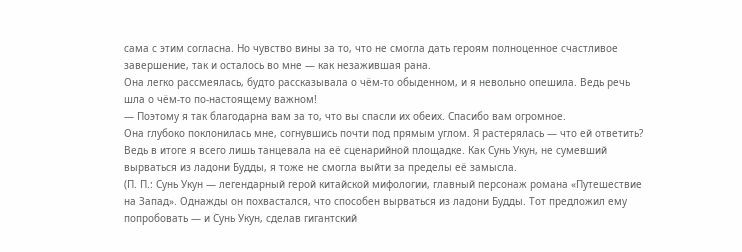сама с этим согласна. Но чувство вины за то, что не смогла дать героям полноценное счастливое завершение, так и осталось во мне — как незажившая рана.
Она легко рассмеялась, будто рассказывала о чём-то обыденном, и я невольно опешила. Ведь речь шла о чём-то по-настоящему важном!
— Поэтому я так благодарна вам за то, что вы спасли их обеих. Спасибо вам огромное.
Она глубоко поклонилась мне, согнувшись почти под прямым углом. Я растерялась — что ей ответить?
Ведь в итоге я всего лишь танцевала на её сценарийной площадке. Как Сунь Укун, не сумевший вырваться из ладони Будды, я тоже не смогла выйти за пределы её замысла.
(П. П.: Сунь Укун — легендарный герой китайской мифологии, главный персонаж романа «Путешествие на Запад». Однажды он похвастался, что способен вырваться из ладони Будды. Тот предложил ему попробовать — и Сунь Укун, сделав гигантский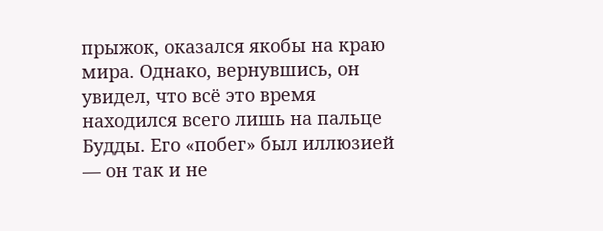прыжок, оказался якобы на краю мира. Однако, вернувшись, он увидел, что всё это время находился всего лишь на пальце Будды. Его «побег» был иллюзией — он так и не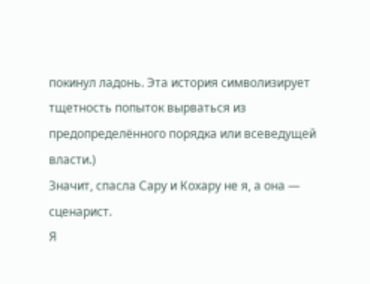покинул ладонь. Эта история символизирует тщетность попыток вырваться из предопределённого порядка или всеведущей власти.)
Значит, спасла Сару и Кохару не я, а она — сценарист.
Я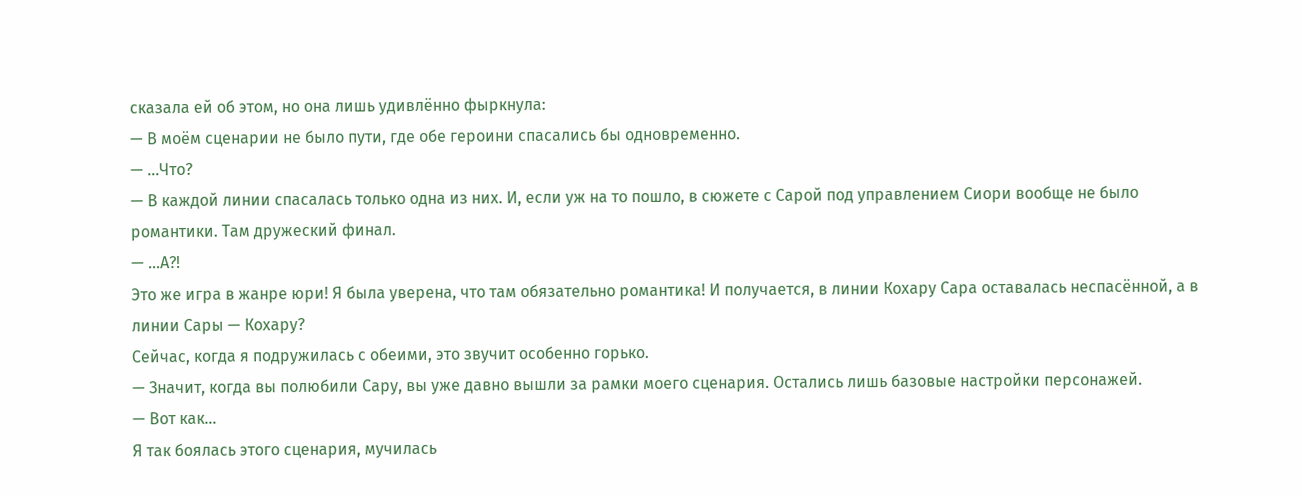сказала ей об этом, но она лишь удивлённо фыркнула:
— В моём сценарии не было пути, где обе героини спасались бы одновременно.
— …Что?
— В каждой линии спасалась только одна из них. И, если уж на то пошло, в сюжете с Сарой под управлением Сиори вообще не было романтики. Там дружеский финал.
— …А?!
Это же игра в жанре юри! Я была уверена, что там обязательно романтика! И получается, в линии Кохару Сара оставалась неспасённой, а в линии Сары — Кохару?
Сейчас, когда я подружилась с обеими, это звучит особенно горько.
— Значит, когда вы полюбили Сару, вы уже давно вышли за рамки моего сценария. Остались лишь базовые настройки персонажей.
— Вот как…
Я так боялась этого сценария, мучилась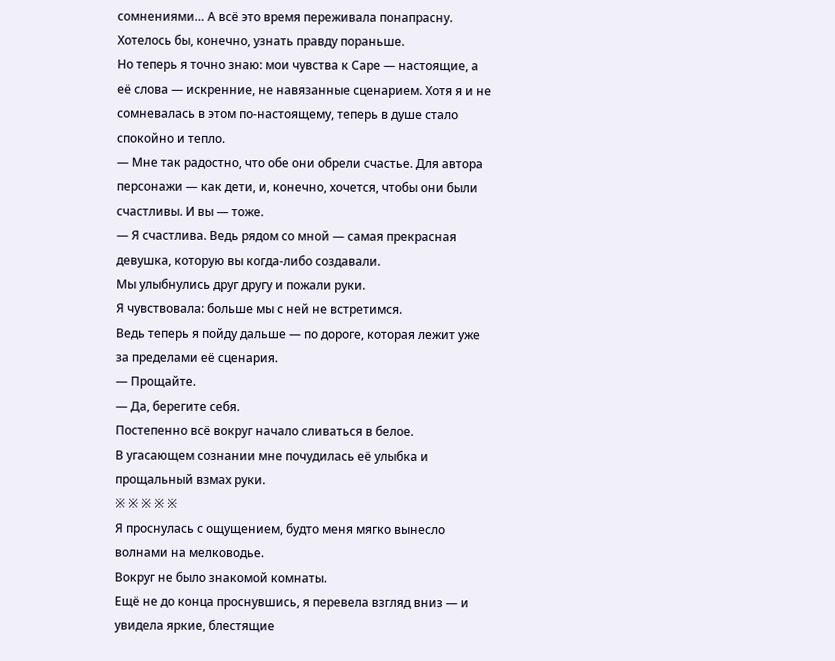сомнениями… А всё это время переживала понапрасну. Хотелось бы, конечно, узнать правду пораньше.
Но теперь я точно знаю: мои чувства к Саре — настоящие, а её слова — искренние, не навязанные сценарием. Хотя я и не сомневалась в этом по-настоящему, теперь в душе стало спокойно и тепло.
— Мне так радостно, что обе они обрели счастье. Для автора персонажи — как дети, и, конечно, хочется, чтобы они были счастливы. И вы — тоже.
— Я счастлива. Ведь рядом со мной — самая прекрасная девушка, которую вы когда-либо создавали.
Мы улыбнулись друг другу и пожали руки.
Я чувствовала: больше мы с ней не встретимся.
Ведь теперь я пойду дальше — по дороге, которая лежит уже за пределами её сценария.
— Прощайте.
— Да, берегите себя.
Постепенно всё вокруг начало сливаться в белое.
В угасающем сознании мне почудилась её улыбка и прощальный взмах руки.
※ ※ ※ ※ ※
Я проснулась с ощущением, будто меня мягко вынесло волнами на мелководье.
Вокруг не было знакомой комнаты.
Ещё не до конца проснувшись, я перевела взгляд вниз — и увидела яркие, блестящие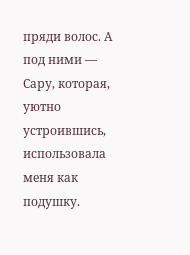пряди волос. А под ними — Сару, которая, уютно устроившись, использовала меня как подушку.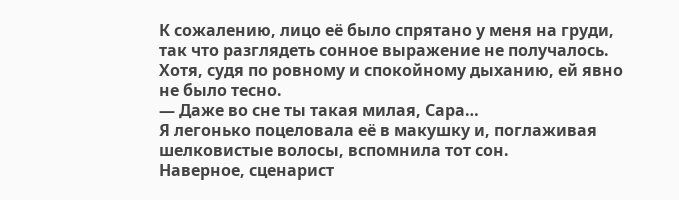К сожалению, лицо её было спрятано у меня на груди, так что разглядеть сонное выражение не получалось. Хотя, судя по ровному и спокойному дыханию, ей явно не было тесно.
— Даже во сне ты такая милая, Сара…
Я легонько поцеловала её в макушку и, поглаживая шелковистые волосы, вспомнила тот сон.
Наверное, сценарист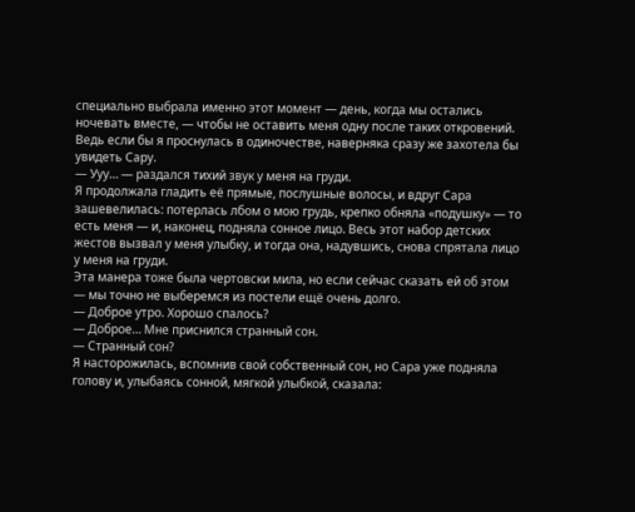специально выбрала именно этот момент — день, когда мы остались ночевать вместе, — чтобы не оставить меня одну после таких откровений. Ведь если бы я проснулась в одиночестве, наверняка сразу же захотела бы увидеть Сару.
— Ууу… — раздался тихий звук у меня на груди.
Я продолжала гладить её прямые, послушные волосы, и вдруг Сара зашевелилась: потерлась лбом о мою грудь, крепко обняла «подушку» — то есть меня — и, наконец, подняла сонное лицо. Весь этот набор детских жестов вызвал у меня улыбку, и тогда она, надувшись, снова спрятала лицо у меня на груди.
Эта манера тоже была чертовски мила, но если сейчас сказать ей об этом — мы точно не выберемся из постели ещё очень долго.
— Доброе утро. Хорошо спалось?
— Доброе… Мне приснился странный сон.
— Странный сон?
Я насторожилась, вспомнив свой собственный сон, но Сара уже подняла голову и, улыбаясь сонной, мягкой улыбкой, сказала: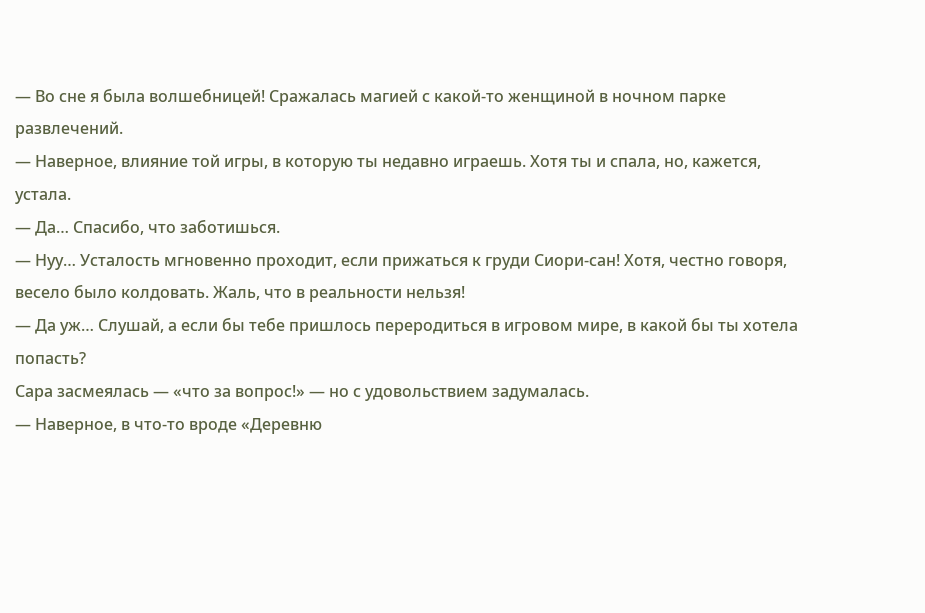— Во сне я была волшебницей! Сражалась магией с какой-то женщиной в ночном парке развлечений.
— Наверное, влияние той игры, в которую ты недавно играешь. Хотя ты и спала, но, кажется, устала.
— Да… Спасибо, что заботишься.
— Нуу… Усталость мгновенно проходит, если прижаться к груди Сиори-сан! Хотя, честно говоря, весело было колдовать. Жаль, что в реальности нельзя!
— Да уж… Слушай, а если бы тебе пришлось переродиться в игровом мире, в какой бы ты хотела попасть?
Сара засмеялась — «что за вопрос!» — но с удовольствием задумалась.
— Наверное, в что-то вроде «Деревню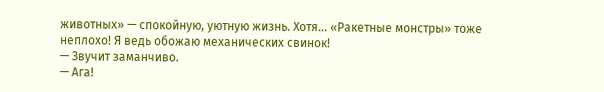животных» — спокойную, уютную жизнь. Хотя… «Ракетные монстры» тоже неплохо! Я ведь обожаю механических свинок!
— Звучит заманчиво.
— Ага!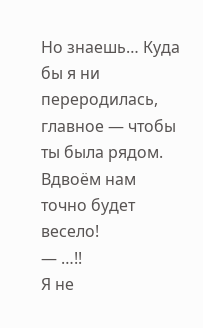Но знаешь… Куда бы я ни переродилась, главное — чтобы ты была рядом. Вдвоём нам точно будет весело!
— …!!
Я не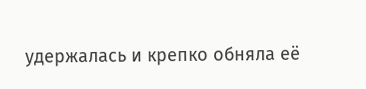удержалась и крепко обняла её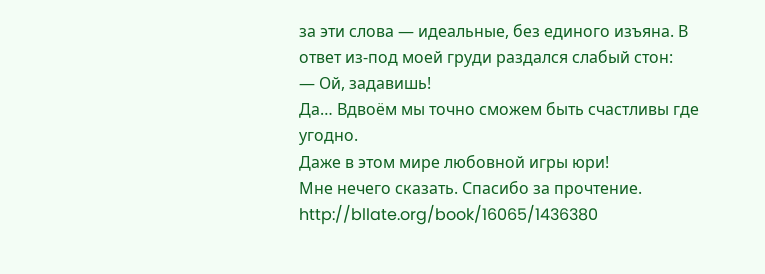за эти слова — идеальные, без единого изъяна. В ответ из-под моей груди раздался слабый стон:
— Ой, задавишь!
Да… Вдвоём мы точно сможем быть счастливы где угодно.
Даже в этом мире любовной игры юри!
Мне нечего сказать. Спасибо за прочтение.
http://bllate.org/book/16065/1436380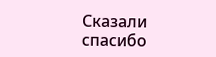Сказали спасибо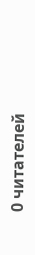0 читателей